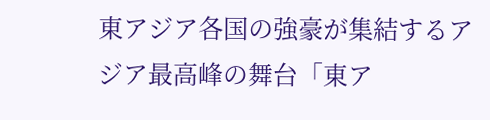東アジア各国の強豪が集結するアジア最高峰の舞台「東ア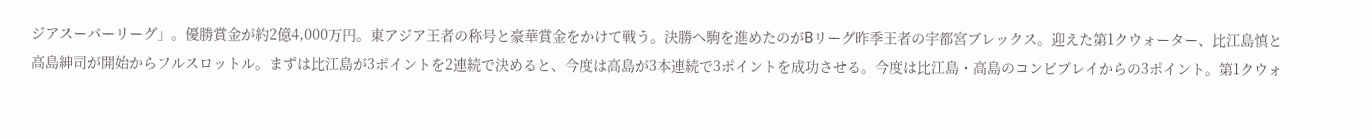ジアスーパーリーグ」。優勝賞金が約2億4,000万円。東アジア王者の称号と豪華賞金をかけて戦う。決勝へ駒を進めたのがBリーグ昨季王者の宇都宮ブレックス。迎えた第1クウォーター、比江島慎と高島紳司が開始からフルスロットル。まずは比江島が3ポイントを2連続で決めると、今度は高島が3本連続で3ポイントを成功させる。今度は比江島・高島のコンビプレイからの3ポイント。第1クウォ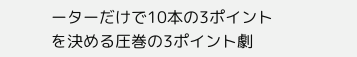ーターだけで10本の3ポイントを決める圧巻の3ポイント劇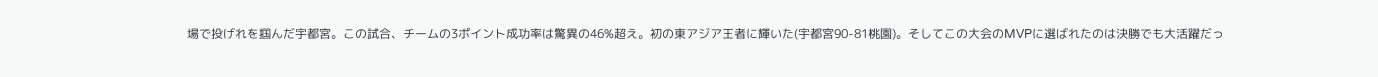場で投げれを掴んだ宇都宮。この試合、チームの3ポイント成功率は驚異の46%超え。初の東アジア王者に輝いた(宇都宮90-81桃園)。そしてこの大会のMVPに選ばれたのは決勝でも大活躍だっ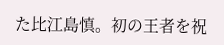た比江島慎。初の王者を祝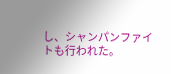し、シャンパンファイトも行われた。